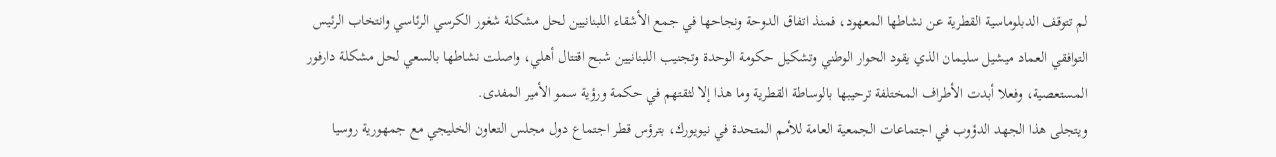لم تتوقف الدبلوماسية القطرية عن نشاطها المعهود، فمنذ اتفاق الدوحة ونجاحها في جمع الأشقاء اللبنانيين لحل مشكلة شغور الكرسي الرئاسي وانتخاب الرئيس التوافقي العماد ميشيل سليمان الذي يقود الحوار الوطني وتشكيل حكومة الوحدة وتجنيب اللبنانيين شبح اقتتال أهلي، واصلت نشاطها بالسعي لحل مشكلة دارفور المستعصية، وفعلا أبدت الأطراف المختلفة ترحيبها بالوساطة القطرية وما هذا إلا لثقتهم في حكمة ورؤية سمو الأمير المفدى.
ويتجلى هذا الجهد الدؤوب في اجتماعات الجمعية العامة للأمم المتحدة في نيويورك، بترؤس قطر اجتماع دول مجلس التعاون الخليجي مع جمهورية روسيا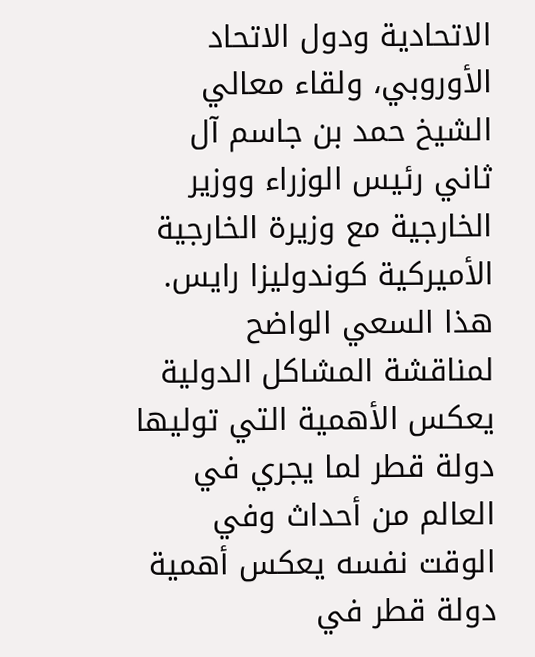الاتحادية ودول الاتحاد الأوروبي، ولقاء معالي الشيخ حمد بن جاسم آل ثاني رئيس الوزراء ووزير الخارجية مع وزيرة الخارجية الأميركية كوندوليزا رايس.
هذا السعي الواضح لمناقشة المشاكل الدولية يعكس الأهمية التي توليها دولة قطر لما يجري في العالم من أحداث وفي الوقت نفسه يعكس أهمية دولة قطر في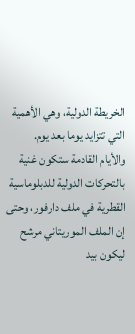الخريطة الدولية، وهي الأهمية التي تتزايد يوما بعد يوم.
والأيام القادمة ستكون غنية بالتحركات الدولية للدبلوماسية القطرية في ملف دارفور، وحتى إن الملف الموريتاني مرشح ليكون بيد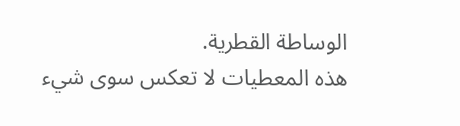الوساطة القطرية.
هذه المعطيات لا تعكس سوى شيء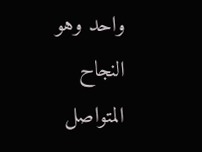واحد وهو النجاح المتواصل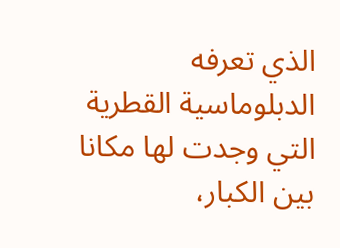الذي تعرفه الدبلوماسية القطرية التي وجدت لها مكانا بين الكبار،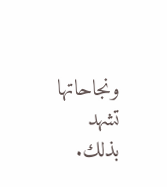ونجاحاتها تشهد بذلك.